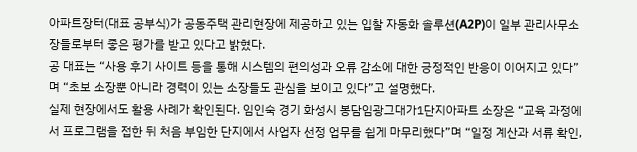아파트장터(대표 공부식)가 공동주택 관리현장에 제공하고 있는 입찰 자동화 솔루션(A2P)이 일부 관리사무소장들로부터 좋은 평가를 받고 있다고 밝혔다.
공 대표는 “사용 후기 사이트 등을 통해 시스템의 편의성과 오류 감소에 대한 긍정적인 반응이 이어지고 있다”며 “초보 소장뿐 아니라 경력이 있는 소장들도 관심을 보이고 있다”고 설명했다.
실제 현장에서도 활용 사례가 확인된다. 임인숙 경기 화성시 봉담임광그대가1단지아파트 소장은 “교육 과정에서 프로그램을 접한 뒤 처음 부임한 단지에서 사업자 선정 업무를 쉽게 마무리했다”며 “일정 계산과 서류 확인,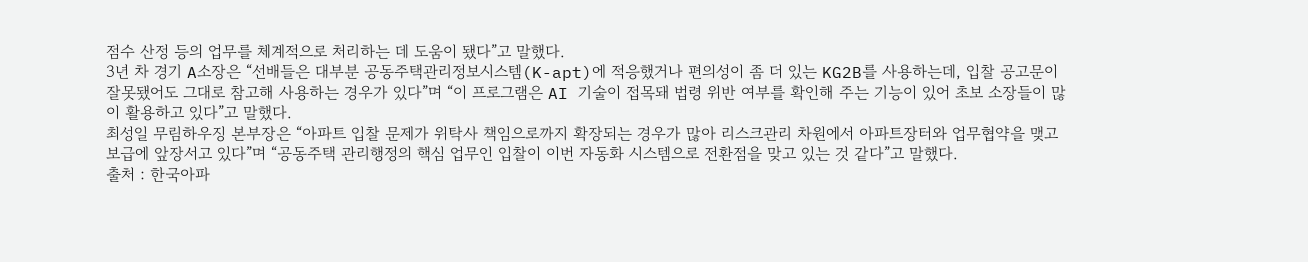점수 산정 등의 업무를 체계적으로 처리하는 데 도움이 됐다”고 말했다.
3년 차 경기 A소장은 “선배들은 대부분 공동주택관리정보시스템(K-apt)에 적응했거나 편의성이 좀 더 있는 KG2B를 사용하는데, 입찰 공고문이 잘못됐어도 그대로 참고해 사용하는 경우가 있다”며 “이 프로그램은 AI 기술이 접목돼 법령 위반 여부를 확인해 주는 기능이 있어 초보 소장들이 많이 활용하고 있다”고 말했다.
최성일 무림하우징 본부장은 “아파트 입찰 문제가 위탁사 책임으로까지 확장되는 경우가 많아 리스크관리 차원에서 아파트장터와 업무협약을 맺고 보급에 앞장서고 있다”며 “공동주택 관리행정의 핵심 업무인 입찰이 이번 자동화 시스템으로 전환점을 맞고 있는 것 같다”고 말했다.
출처 : 한국아파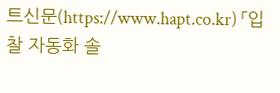트신문(https://www.hapt.co.kr) 「입찰 자동화 솔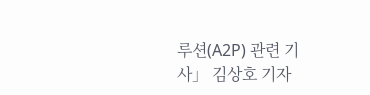루션(A2P) 관련 기사」 김상호 기자